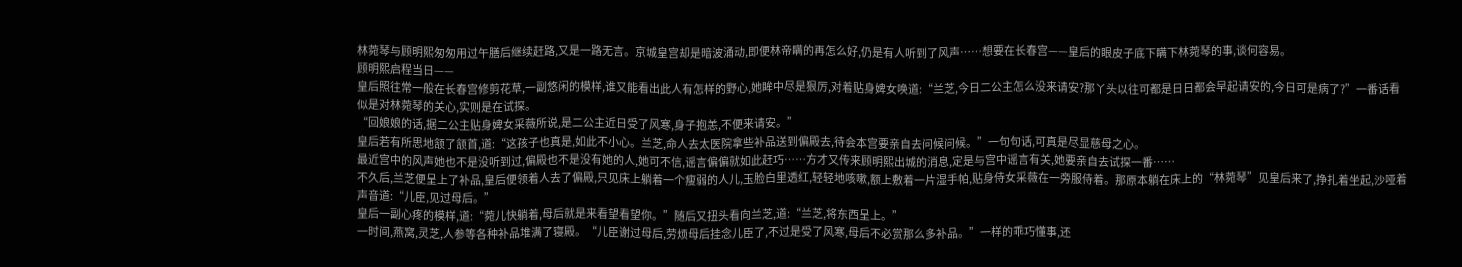林菀琴与顾明熙匆匆用过午膳后继续赶路,又是一路无言。京城皇宫却是暗波涌动,即便林帝瞒的再怎么好,仍是有人听到了风声……想要在长春宫——皇后的眼皮子底下瞒下林菀琴的事,谈何容易。
顾明熙启程当日——
皇后照往常一般在长春宫修剪花草,一副悠闲的模样,谁又能看出此人有怎样的野心,她眸中尽是狠厉,对着贴身婢女唤道:“兰芝,今日二公主怎么没来请安?那丫头以往可都是日日都会早起请安的,今日可是病了?”一番话看似是对林菀琴的关心,实则是在试探。
“回娘娘的话,据二公主贴身婢女采薇所说,是二公主近日受了风寒,身子抱恙,不便来请安。”
皇后若有所思地颔了颔首,道:“这孩子也真是,如此不小心。兰芝,命人去太医院拿些补品送到偏殿去,待会本宫要亲自去问候问候。”一句句话,可真是尽显慈母之心。
最近宫中的风声她也不是没听到过,偏殿也不是没有她的人,她可不信,谣言偏偏就如此赶巧……方才又传来顾明熙出城的消息,定是与宫中谣言有关,她要亲自去试探一番……
不久后,兰芝便呈上了补品,皇后便领着人去了偏殿,只见床上躺着一个瘦弱的人儿,玉脸白里透红,轻轻地咳嗽,额上敷着一片湿手帕,贴身侍女采薇在一旁服侍着。那原本躺在床上的“林菀琴”见皇后来了,挣扎着坐起,沙哑着声音道:“儿臣,见过母后。”
皇后一副心疼的模样,道:“菀儿快躺着,母后就是来看望看望你。”随后又扭头看向兰芝,道:“兰芝,将东西呈上。”
一时间,燕窝,灵芝,人参等各种补品堆满了寝殿。“儿臣谢过母后,劳烦母后挂念儿臣了,不过是受了风寒,母后不必赏那么多补品。”一样的乖巧懂事,还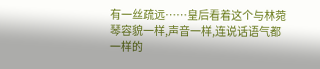有一丝疏远……皇后看着这个与林菀琴容貌一样,声音一样,连说话语气都一样的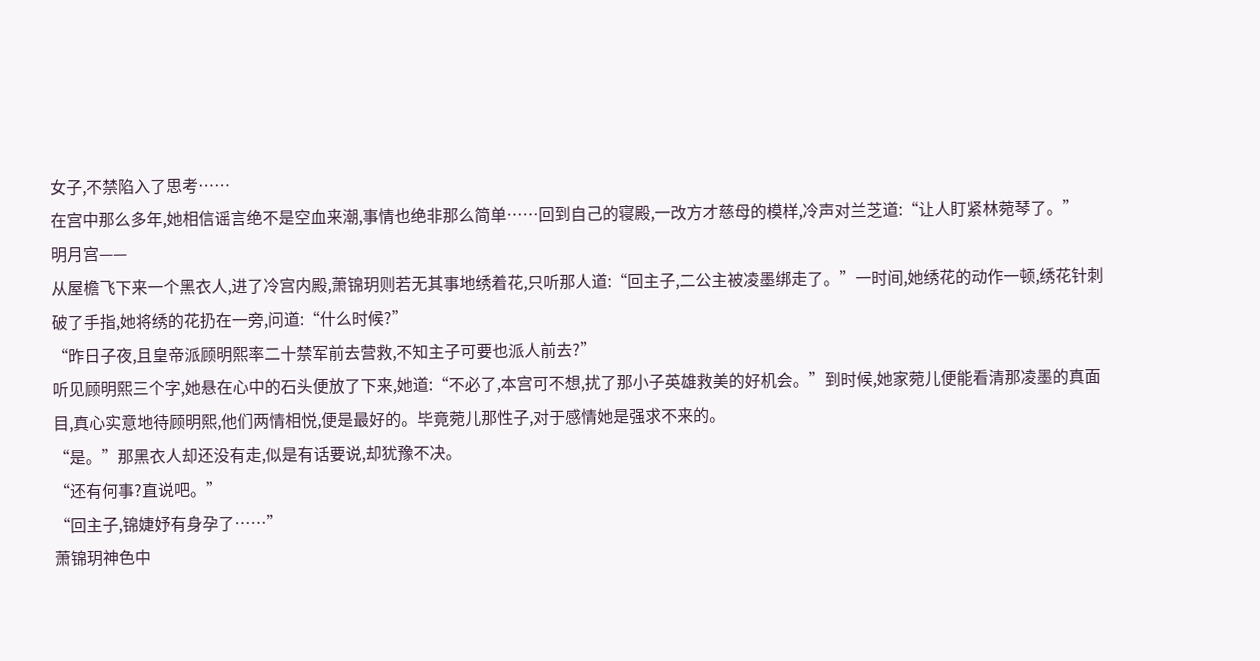女子,不禁陷入了思考……
在宫中那么多年,她相信谣言绝不是空血来潮,事情也绝非那么简单……回到自己的寝殿,一改方才慈母的模样,冷声对兰芝道:“让人盯紧林菀琴了。”
明月宫——
从屋檐飞下来一个黑衣人,进了冷宫内殿,萧锦玥则若无其事地绣着花,只听那人道:“回主子,二公主被凌墨绑走了。”一时间,她绣花的动作一顿,绣花针刺破了手指,她将绣的花扔在一旁,问道:“什么时候?”
“昨日子夜,且皇帝派顾明熙率二十禁军前去营救,不知主子可要也派人前去?”
听见顾明熙三个字,她悬在心中的石头便放了下来,她道:“不必了,本宫可不想,扰了那小子英雄救美的好机会。”到时候,她家菀儿便能看清那凌墨的真面目,真心实意地待顾明熙,他们两情相悦,便是最好的。毕竟菀儿那性子,对于感情她是强求不来的。
“是。”那黑衣人却还没有走,似是有话要说,却犹豫不决。
“还有何事?直说吧。”
“回主子,锦婕妤有身孕了……”
萧锦玥神色中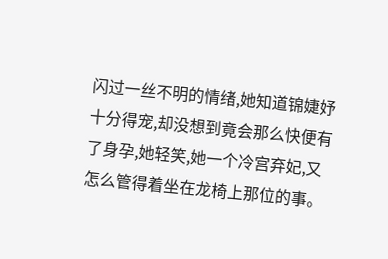闪过一丝不明的情绪,她知道锦婕妤十分得宠,却没想到竟会那么快便有了身孕,她轻笑,她一个冷宫弃妃,又怎么管得着坐在龙椅上那位的事。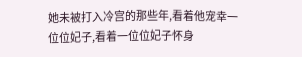她未被打入冷宫的那些年,看着他宠幸一位位妃子,看着一位位妃子怀身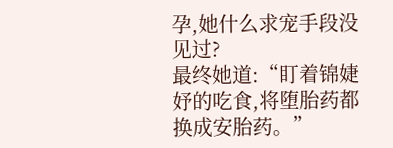孕,她什么求宠手段没见过?
最终她道:“盯着锦婕妤的吃食,将堕胎药都换成安胎药。”